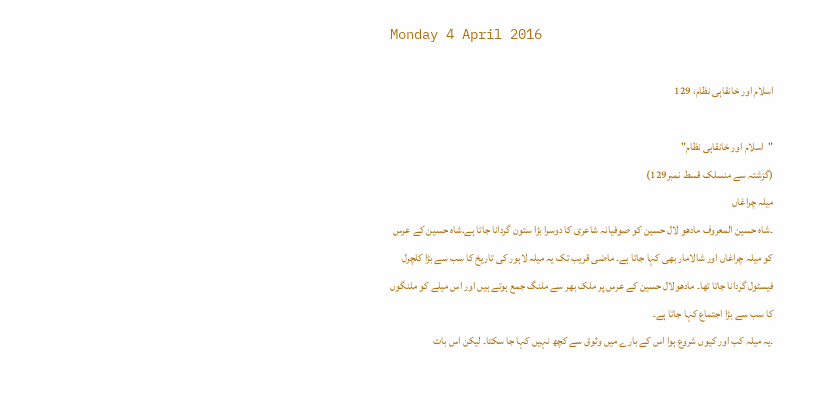Monday 4 April 2016

اسلام اور خانقاہی نظام، 129

"اسلام اور خانقاہی نظام"
(گزشتہ سے منسلک قسط نمبر129)
میلہ چراغاں
۔شاہ حسین المعروف مادھو لال حسین کو صوفیانہ شاعری کا دوسرا بڑا ستون گردانا جاتا ہے.شاہ حسین کے عرس کو میلہ چراغاں اور شالامار بھی کہا جاتا ہے۔ ماضی قریب تک یہ میلہ لاہور کی تاریخ کا سب سے بڑا کلچرل فیسٹول گردانا جاتا تھا۔ مادھولال حسین کے عرس پر ملک بھر سے ملنگ جمع ہوتے ہیں اور اس میلے کو ملنگوں کا سب سے بڑا اجتماع کہا جاتا ہے۔
۔یہ میلہ کب اور کیوں شروع ہوا اس کے بارے میں وثوق سے کچھ نہیں کہا جا سکتا۔ لیکن اس بات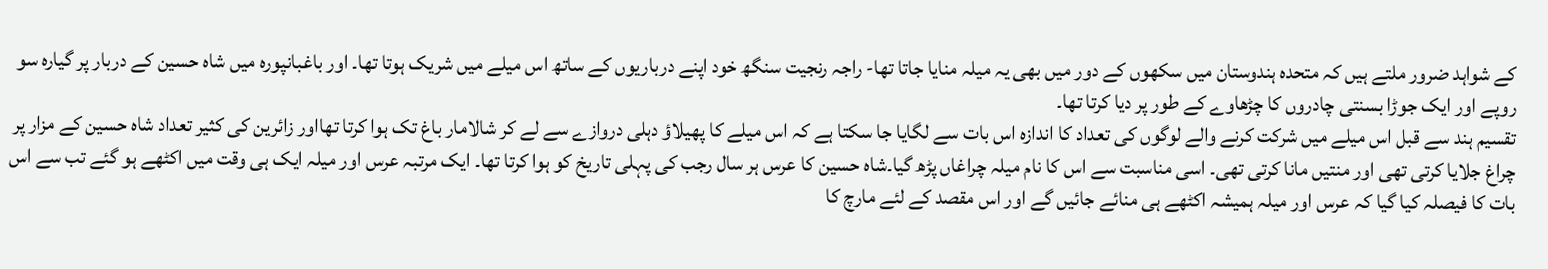کے شواہد ضرور ملتے ہیں کہ متحدہ ہندوستان میں سکھوں کے دور میں بھی یہ میلہ منایا جاتا تها- راجہ رنجیت سنگھ خود اپنے درباریوں کے ساتھ اس میلے میں شریک ہوتا تھا۔ اور باغبانپورہ میں شاہ حسین کے دربار پر گیارہ سو روپے اور ایک جوڑا بسنتی چادروں کا چڑھاوے کے طور پر دیا کرتا تھا۔
تقسیم ہند سے قبل اس میلے میں شرکت کرنے والے لوگوں کی تعداد کا اندازہ اس بات سے لگایا جا سکتا ہے کہ اس میلے کا پھیلاؤ دہلی دروازے سے لے کر شالامار باغ تک ہوا کرتا تھااور زائرین کی کثیر تعداد شاہ حسین کے مزار پر چراغ جلایا کرتی تھی اور منتیں مانا کرتی تھی۔ اسی مناسبت سے اس کا نام میلہ چراغاں پڑھ گیا۔شاہ حسین کا عرس ہر سال رجب کی پہلی تاریخ کو ہوا کرتا تھا۔ ایک مرتبہ عرس اور میلہ ایک ہی وقت میں اکٹھے ہو گئے تب سے اس بات کا فیصلہ کیا گیا کہ عرس اور میلہ ہمیشہ اکٹھے ہی منائے جائیں گے اور اس مقصد کے لئے مارچ کا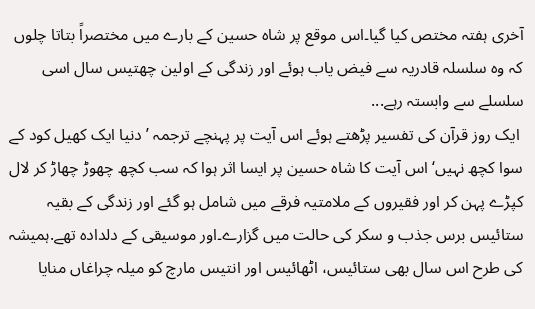آخری ہفتہ مختص کیا گیا۔اس موقع پر شاہ حسین کے بارے میں مختصراً بتاتا چلوں کہ وہ سلسلہ قادریہ سے فیض یاب ہوئے اور زندگی کے اولین چھتیس سال اسی سلسلے سے وابستہ رہے...
 ایک روز قرآن کی تفسیر پڑھتے ہوئے اس آیت پر پہنچے ترجمہ ’دنیا ایک کھیل کود کے سوا کچھ نہیں‘ اس آیت کا شاہ حسین پر ایسا اثر ہوا کہ سب کچھ چھوڑ چھاڑ کر لال کپڑے پہن کر اور فقیروں کے ملامتیہ فرقے میں شامل ہو گئے اور زندگی کے بقیہ ستائیس برس جذب و سکر کی حالت میں گزارے۔اور موسیقی کے دلدادہ تهے.ہمیشہ کی طرح اس سال بھی ستائیس، اٹھائیس اور انتیس مارچ کو میلہ چراغاں منایا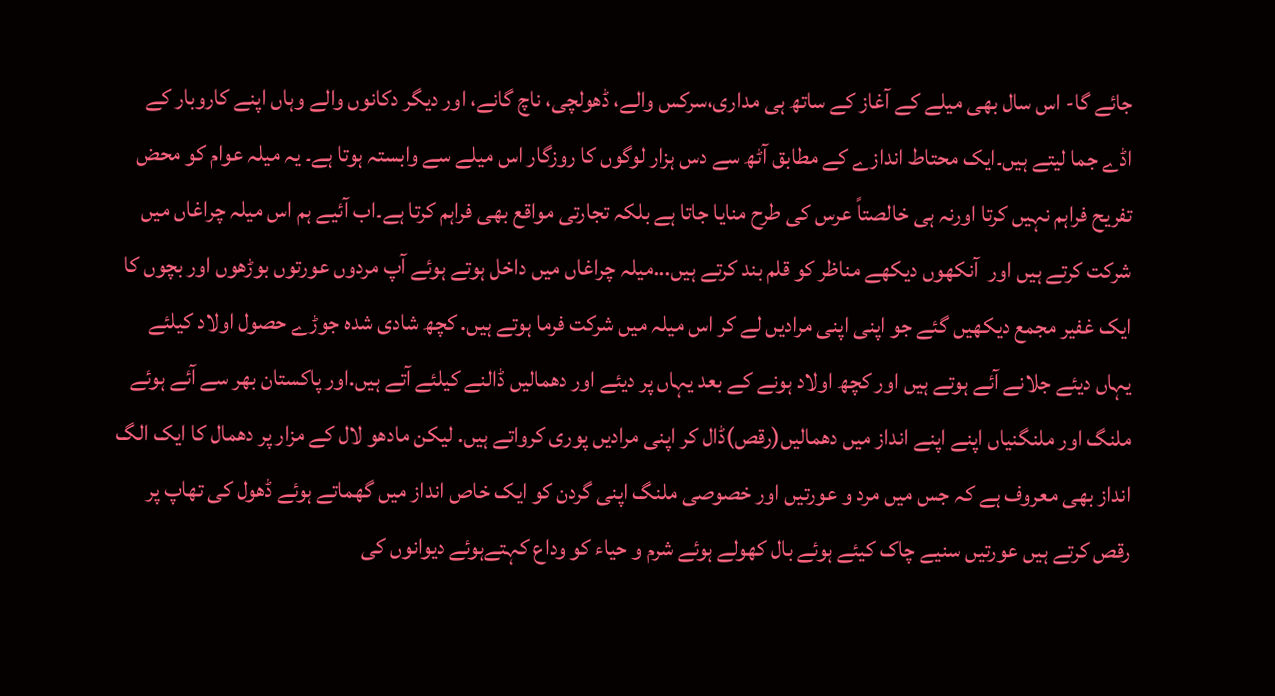جائے گا- اس سال بھی میلے کے آغاز کے ساتھ ہی مداری،سرکس والے، ڈھولچی، ناچ گانے، اور دیگر دکانوں والے وہاں اپنے کاروبار کے اڈے جما لیتے ہیں۔ایک محتاط اندازے کے مطابق آٹھ سے دس ہزار لوگوں کا روزگار اس میلے سے وابستہ ہوتا ہے۔ یہ میلہ عوام کو محض تفریح فراہم نہیں کرتا اورنہ ہی خالصتاً عرس کی طرح منایا جاتا ہے بلکہ تجارتی مواقع بھی فراہم کرتا ہے۔اب آئیے ہم اس میلہ چراغاں میں شرکت کرتے ہیں اور  آنکھوں دیکھے مناظر کو قلم بند کرتے ہیں...میلہ چراغاں میں داخل ہوتے ہوئے آپ مردوں عورتوں بوڑهوں اور بچوں کا ایک غفیر مجمع دیکهیں گئے جو اپنی اپنی مرادیں لے کر اس میلہ میں شرکت فرما ہوتے ہیں. کچھ شادی شدہ جوڑے حصول اولاد کیلئے یہاں دیئے جلانے آئے ہوتے ہیں اور کچھ اولاد ہونے کے بعد یہاں پر دیئے اور دهمالیں ڈالنے کیلئے آتے ہیں.اور پاکستان بهر سے آئے ہوئے ملنگ اور ملنگنیاں اپنے اپنے انداز میں دهمالیں(رقص)ڈال کر اپنی مرادیں پوری کرواتے ہیں. لیکن مادهو لال کے مزار پر دهمال کا ایک الگ انداز بهی معروف ہے کہ جس میں مرد و عورتیں اور خصوصی ملنگ اپنی گردن کو ایک خاص انداز میں گهماتے ہوئے ڈهول کی تهاپ پر رقص کرتے ہیں عورتیں سنیے چاک کیئے ہوئے بال کهولے ہوئے شرم و حیاء کو وداع کہتےہوئے دیوانوں کی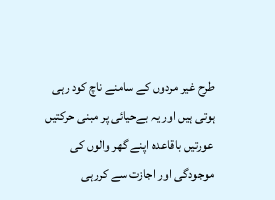طرح غیر مردوں کے سامنے ناچ کود رہی ہوتی ہیں اور یہ بےحیائی پر مبنی حرکتیں عورتیں باقاعدہ اپنے گھر والوں کی موجودگی اور اجازت سے کررہی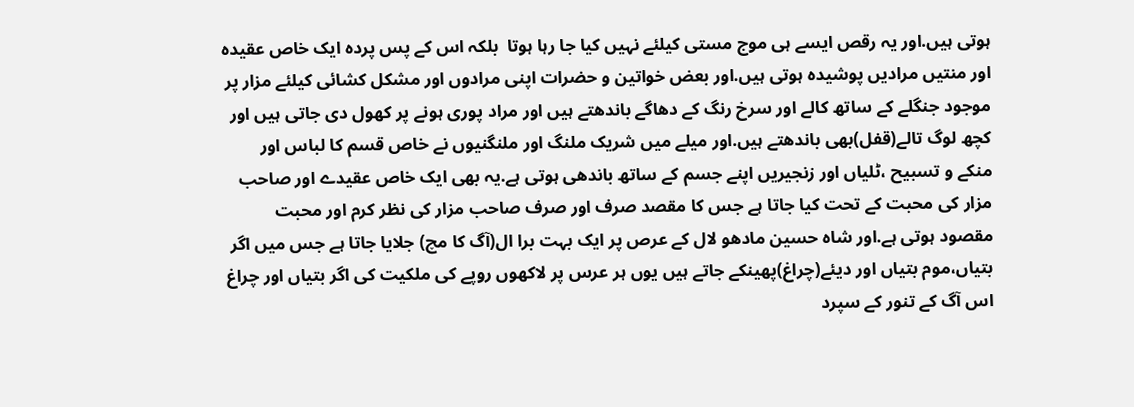ہوتی ہیں.اور یہ رقص ایسے ہی موج مستی کیلئے نہیں کیا جا رہا ہوتا  بلکہ اس کے پس پردہ ایک خاص عقیدہ اور منتیں مرادیں پوشیدہ ہوتی ہیں.اور بعض خواتین و حضرات اپنی مرادوں اور مشکل کشائی کیلئے مزار پر موجود جنگلے کے ساتھ کالے اور سرخ رنگ کے دهاگے باندھتے ہیں اور مراد پوری ہونے پر کهول دی جاتی ہیں اور کچھ لوگ تالے(قفل)بهی باندھتے ہیں.اور میلے میں شریک ملنگ اور ملنگنیوں نے خاص قسم کا لباس اور منکے و تسبیح ،ٹلیاں اور زنجیریں اپنے جسم کے ساتھ باندهی ہوتی ہے.یہ بهی ایک خاص عقیدے اور صاحب مزار کی محبت کے تحت کیا جاتا ہے جس کا مقصد صرف اور صرف صاحب مزار کی نظر کرم اور محبت مقصود ہوتی ہے.اور شاہ حسین مادهو لال کے عرص پر ایک بہت برا ال(آگ کا مچ) جلایا جاتا ہے جس میں اگر بتیاں،موم بتیاں اور دیئے(چراغ)پهینکے جاتے ہیں یوں ہر عرس پر لاکھوں روپے کی ملکیت کی اگر بتیاں اور چراغ اس آگ کے تنور کے سپرد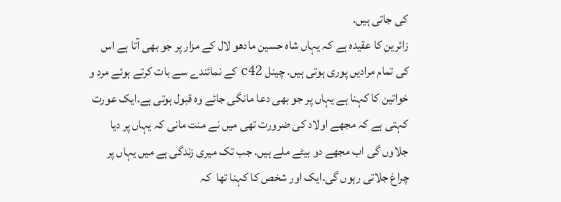کی جاتی ہیں.
زائرین کا عقیدہ ہے کہ یہاں شاہ حسین مادهو لال کے مزار پر جو بهی آتا ہے اس کی تمام مرادیں پوری ہوتی ہیں. چینل c42 کے نمائندے سے بات کرتے ہوئے مرد و خواتین کا کہنا ہے یہاں پر جو بهی دعا مانگی جائے وہ قبول ہوتی ہے.ایک عورت کہتی ہے کہ مجهے اولاد کی ضرورت تهی میں نے منت مانی کہ یہاں پر دیا جلاوں گی اب مجهے دو بیٹے ملے ہیں. جب تک میری زندگی ہے میں یہاں پر چراغ جلاتی رہوں گی.ایک اور شخص کا کہنا تها  کہ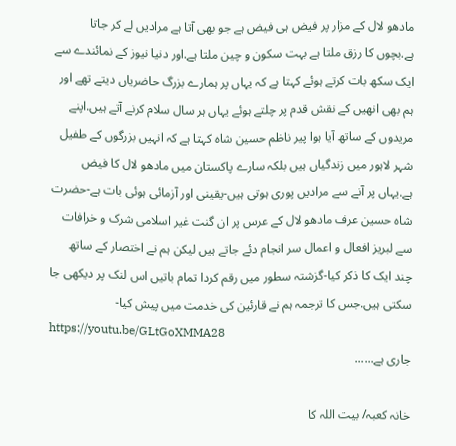مادهو لال کے مزار پر فیض ہی فیض ہے جو بهی آتا ہے مرادیں لے کر جاتا ہے.بچوں کا رزق ملتا ہے بہت سکون و چین ملتا ہے.اور دنیا نیوز کے نمائندے سے ایک سکھ بات کرتے ہوئے کہتا ہے کہ یہاں پر ہمارے بزرگ حاضریاں دیتے تهے اور ہم بهی انهیں کے نقش قدم پر چلتے ہوئے یہاں ہر سال سلام کرنے آتے ہیں.اپنے مریدوں کے ساتھ آیا ہوا پیر ناظم حسین شاہ کہتا ہے کہ انہیں بزرگوں کے طفیل شہر لاہور میں زندگیاں ہیں بلکہ سارے پاکستان میں مادهو لال کا فیض ہے.یہاں پر آنے سے مرادیں پوری ہوتی ہیں-یقینی اور آزمائی ہوئی بات ہے-حضرت شاہ حسین عرف مادهو لال کے عرس پر ان گنت غیر اسلامی شرک و خرافات سے لبریز افعال و اعمال سر انجام دئے جاتے ہیں لیکن ہم نے اختصار کے ساتھ چند ایک کا ذکر کیا-گزشتہ سطور میں رقم کردا تمام باتیں اس لنک پر دیکهی جا سکتی ہیں.جس کا ترجمہ ہم نے قارئین کی خدمت میں پیش کیا-
https://youtu.be/GLtGoXMMA28
جاری ہے......

خانہ کعبہ/ بیت اللہ کا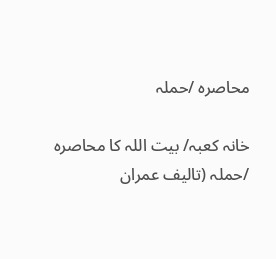محاصرہ /حملہ

خانہ کعبہ/ بیت اللہ کا محاصرہ /حملہ (تالیف عمران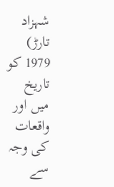شہزاد تارڑ) 1979 کو تاریخ میں اور واقعات کی وجہ سے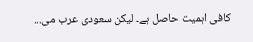کافی اہمیت حاصل ہے۔ لیکن سعودی عرب می...